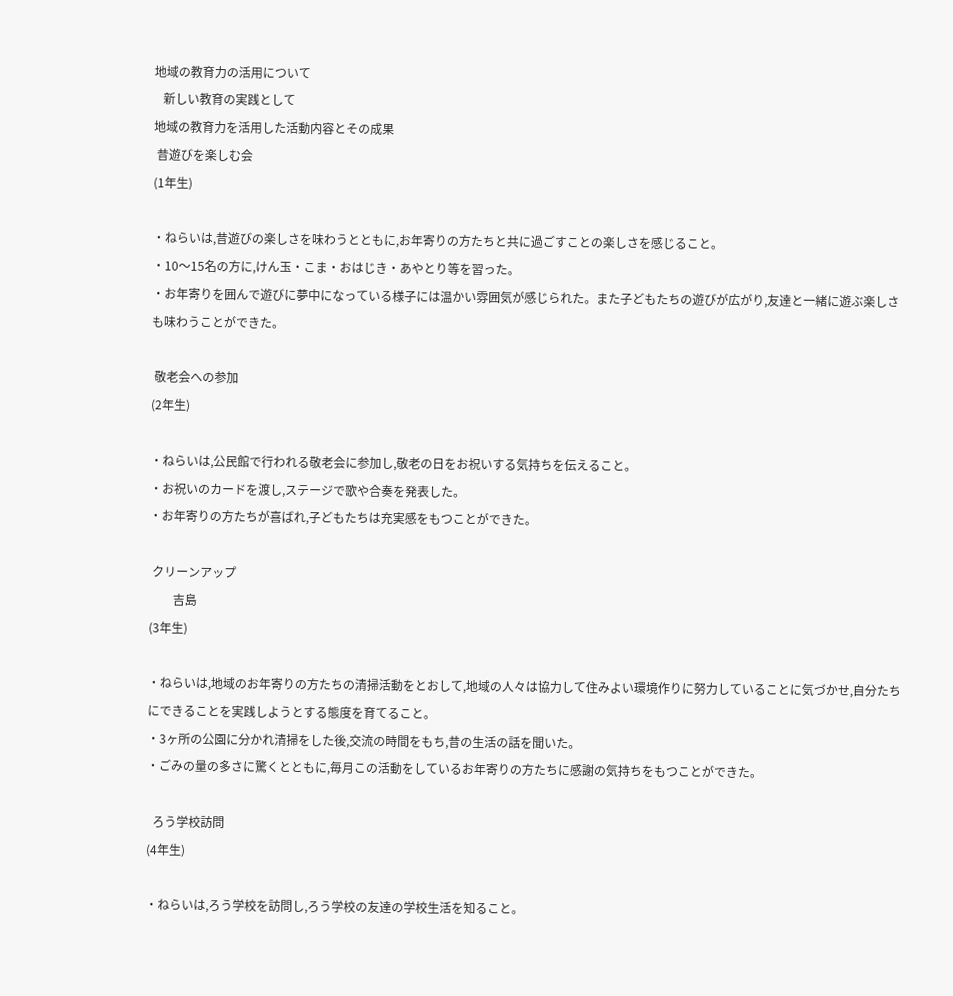地域の教育力の活用について
   新しい教育の実践として
地域の教育力を活用した活動内容とその成果
 昔遊びを楽しむ会
(1年生)

・ねらいは,昔遊びの楽しさを味わうとともに,お年寄りの方たちと共に過ごすことの楽しさを感じること。
・10〜15名の方に,けん玉・こま・おはじき・あやとり等を習った。
・お年寄りを囲んで遊びに夢中になっている様子には温かい雰囲気が感じられた。また子どもたちの遊びが広がり,友達と一緒に遊ぶ楽しさも味わうことができた。

 敬老会への参加
(2年生)

・ねらいは,公民館で行われる敬老会に参加し,敬老の日をお祝いする気持ちを伝えること。
・お祝いのカードを渡し,ステージで歌や合奏を発表した。
・お年寄りの方たちが喜ばれ,子どもたちは充実感をもつことができた。

 クリーンアップ
        吉島
(3年生)

・ねらいは,地域のお年寄りの方たちの清掃活動をとおして,地域の人々は協力して住みよい環境作りに努力していることに気づかせ,自分たちにできることを実践しようとする態度を育てること。
・3ヶ所の公園に分かれ清掃をした後,交流の時間をもち,昔の生活の話を聞いた。
・ごみの量の多さに驚くとともに,毎月この活動をしているお年寄りの方たちに感謝の気持ちをもつことができた。

  ろう学校訪問
(4年生)

・ねらいは,ろう学校を訪問し,ろう学校の友達の学校生活を知ること。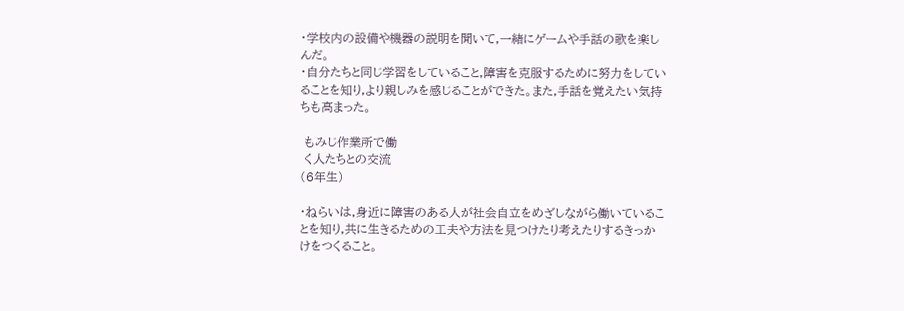・学校内の設備や機器の説明を聞いて,一緒にゲームや手話の歌を楽しんだ。
・自分たちと同じ学習をしていること,障害を克服するために努力をしていることを知り,より親しみを感じることができた。また,手話を覚えたい気持ちも高まった。

 もみじ作業所で働
 く人たちとの交流
(6年生)

・ねらいは,身近に障害のある人が社会自立をめざしながら働いていることを知り,共に生きるための工夫や方法を見つけたり考えたりするきっかけをつくること。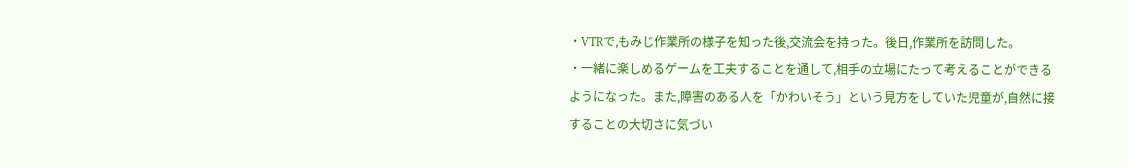・VTRで,もみじ作業所の様子を知った後,交流会を持った。後日,作業所を訪問した。
・一緒に楽しめるゲームを工夫することを通して,相手の立場にたって考えることができるようになった。また,障害のある人を「かわいそう」という見方をしていた児童が,自然に接することの大切さに気づい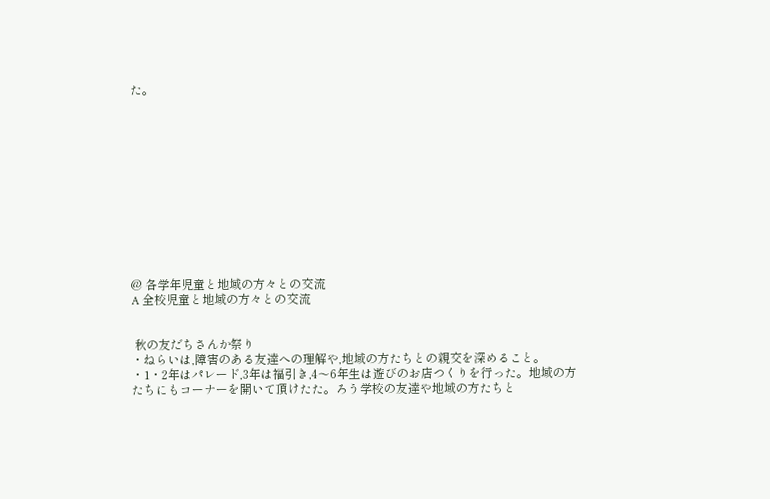た。












@ 各学年児童と地域の方々との交流
A 全校児童と地域の方々との交流


 秋の友だちさんか祭り
・ねらいは,障害のある友達への理解や,地域の方たちとの親交を深めること。
・1・2年はパレード,3年は福引き,4〜6年生は遊びのお店つくりを行った。地域の方たちにもコーナーを開いて頂けたた。ろう学校の友達や地域の方たちと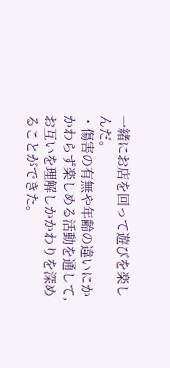一緒にお店を回って遊びを楽しんだ。
・傷害の有無や年齢の違いにかかわらず楽しめる活動を通して,お互いを理解しかかわりを深めることができた。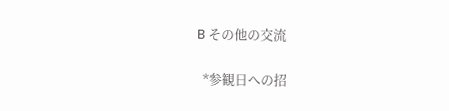B その他の交流

  *参観日への招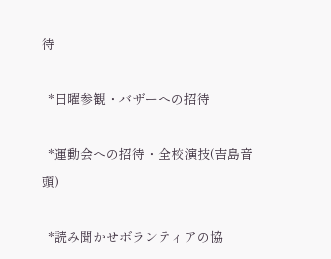待

  *日曜参観・バザーへの招待

  *運動会への招待・全校演技(吉島音頭)

  *読み聞かせボランティアの協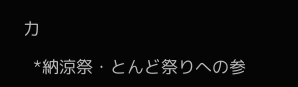力

  *納涼祭・とんど祭りへの参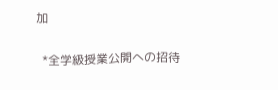加

  *全学級授業公開への招待